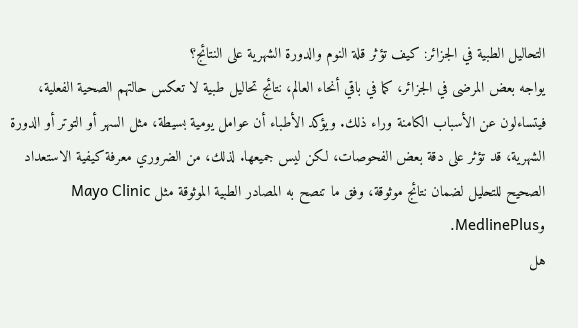التحاليل الطبية في الجزائر: كيف تؤثر قلة النوم والدورة الشهرية على النتائج؟
يواجه بعض المرضى في الجزائر، كما في باقي أنحاء العالم، نتائج تحاليل طبية لا تعكس حالتهم الصحية الفعلية، فيتساءلون عن الأسباب الكامنة وراء ذلك. ويؤكد الأطباء أن عوامل يومية بسيطة، مثل السهر أو التوتر أو الدورة الشهرية، قد تؤثر على دقة بعض الفحوصات، لكن ليس جميعها. لذلك، من الضروري معرفة كيفية الاستعداد الصحيح للتحليل لضمان نتائج موثوقة، وفق ما تنصح به المصادر الطبية الموثوقة مثل Mayo Clinic وMedlinePlus.
هل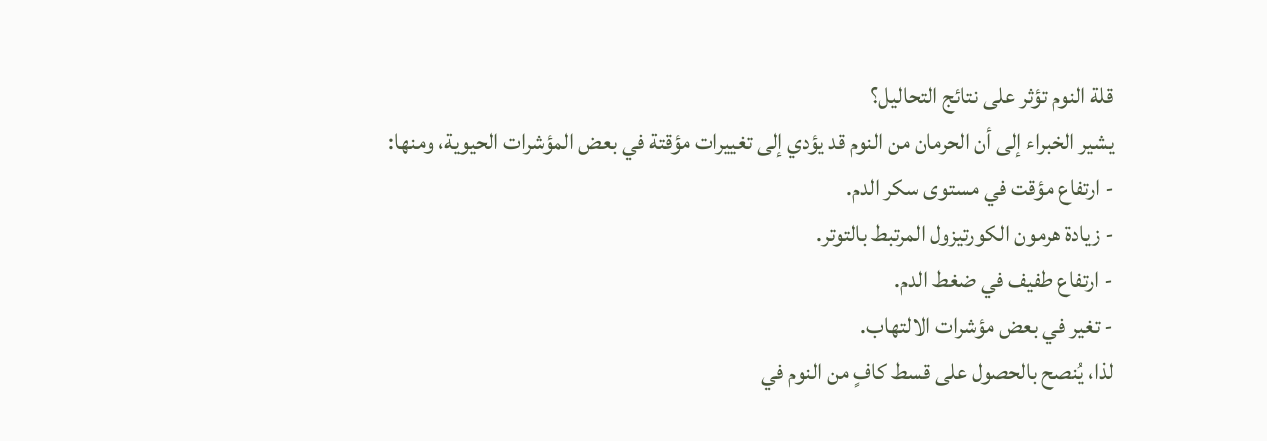قلة النوم تؤثر على نتائج التحاليل؟
يشير الخبراء إلى أن الحرمان من النوم قد يؤدي إلى تغييرات مؤقتة في بعض المؤشرات الحيوية، ومنها:
- ارتفاع مؤقت في مستوى سكر الدم.
- زيادة هرمون الكورتيزول المرتبط بالتوتر.
- ارتفاع طفيف في ضغط الدم.
- تغير في بعض مؤشرات الالتهاب.
لذا، يُنصح بالحصول على قسط كافٍ من النوم في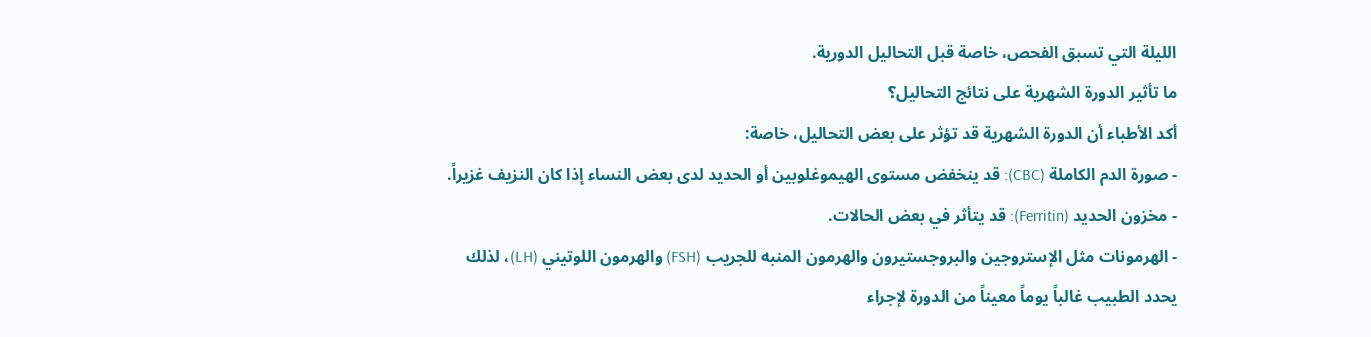الليلة التي تسبق الفحص، خاصة قبل التحاليل الدورية.
ما تأثير الدورة الشهرية على نتائج التحاليل؟
أكد الأطباء أن الدورة الشهرية قد تؤثر على بعض التحاليل، خاصة:
- صورة الدم الكاملة (CBC): قد ينخفض مستوى الهيموغلوبين أو الحديد لدى بعض النساء إذا كان النزيف غزيراً.
- مخزون الحديد (Ferritin): قد يتأثر في بعض الحالات.
- الهرمونات مثل الإستروجين والبروجستيرون والهرمون المنبه للجريب (FSH) والهرمون اللوتيني (LH)، لذلك يحدد الطبيب غالباً يوماً معيناً من الدورة لإجراء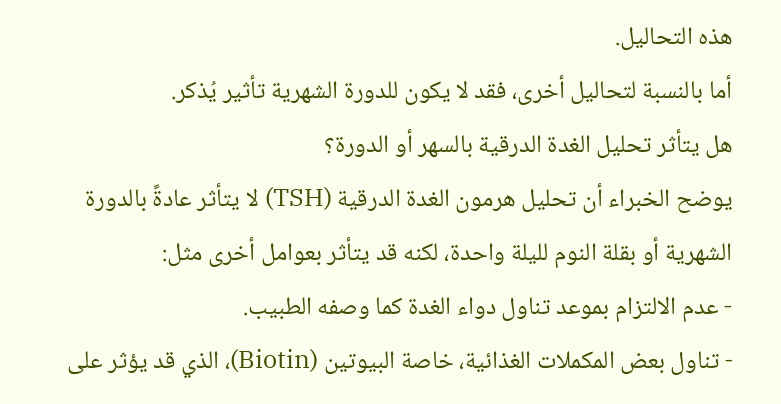هذه التحاليل.
أما بالنسبة لتحاليل أخرى، فقد لا يكون للدورة الشهرية تأثير يُذكر.
هل يتأثر تحليل الغدة الدرقية بالسهر أو الدورة؟
يوضح الخبراء أن تحليل هرمون الغدة الدرقية (TSH) لا يتأثر عادةً بالدورة الشهرية أو بقلة النوم لليلة واحدة، لكنه قد يتأثر بعوامل أخرى مثل:
- عدم الالتزام بموعد تناول دواء الغدة كما وصفه الطبيب.
- تناول بعض المكملات الغذائية، خاصة البيوتين (Biotin)، الذي قد يؤثر على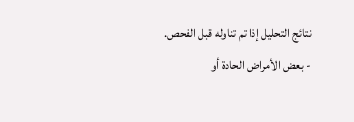نتائج التحليل إذا تم تناوله قبل الفحص.
- بعض الأمراض الحادة أو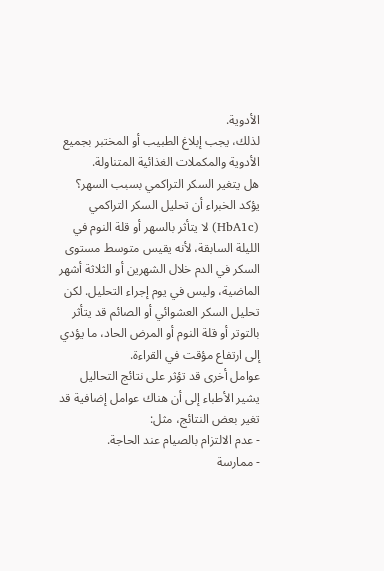الأدوية.
لذلك، يجب إبلاغ الطبيب أو المختبر بجميع الأدوية والمكملات الغذائية المتناولة.
هل يتغير السكر التراكمي بسبب السهر؟
يؤكد الخبراء أن تحليل السكر التراكمي (HbA1c) لا يتأثر بالسهر أو قلة النوم في الليلة السابقة، لأنه يقيس متوسط مستوى السكر في الدم خلال الشهرين أو الثلاثة أشهر الماضية، وليس في يوم إجراء التحليل. لكن تحليل السكر العشوائي أو الصائم قد يتأثر بالتوتر أو قلة النوم أو المرض الحاد، ما يؤدي إلى ارتفاع مؤقت في القراءة.
عوامل أخرى قد تؤثر على نتائج التحاليل
يشير الأطباء إلى أن هناك عوامل إضافية قد تغير بعض النتائج، مثل:
- عدم الالتزام بالصيام عند الحاجة.
- ممارسة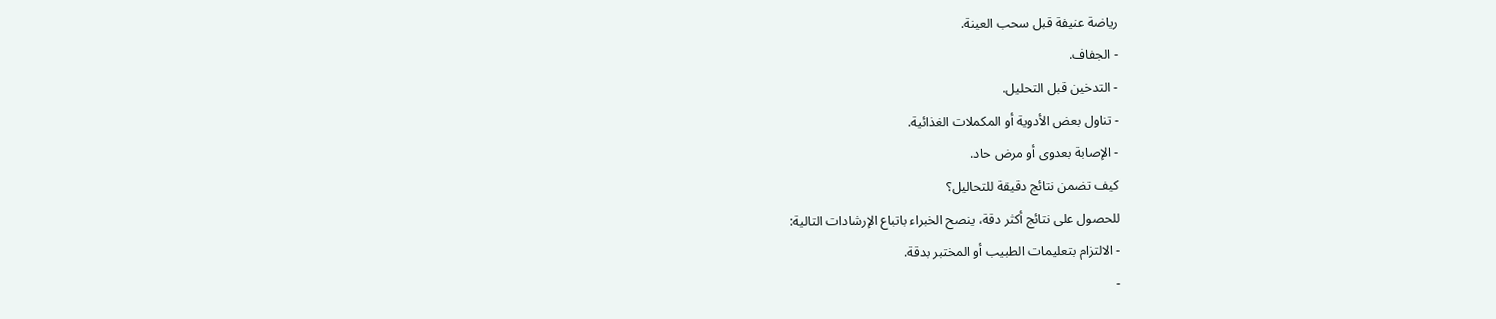رياضة عنيفة قبل سحب العينة.
- الجفاف.
- التدخين قبل التحليل.
- تناول بعض الأدوية أو المكملات الغذائية.
- الإصابة بعدوى أو مرض حاد.
كيف تضمن نتائج دقيقة للتحاليل؟
للحصول على نتائج أكثر دقة، ينصح الخبراء باتباع الإرشادات التالية:
- الالتزام بتعليمات الطبيب أو المختبر بدقة.
-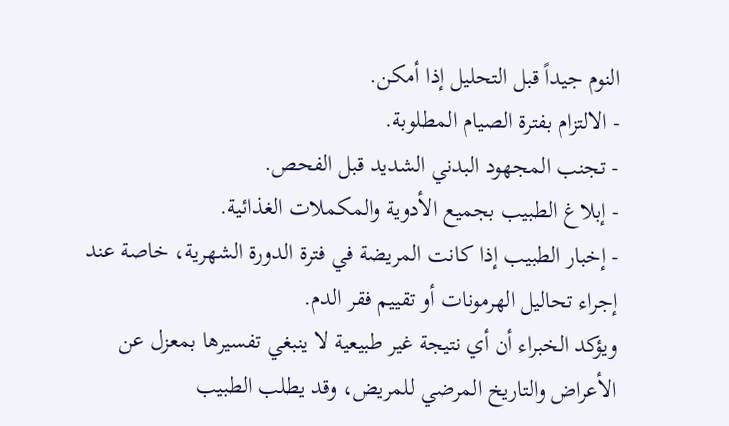النوم جيداً قبل التحليل إذا أمكن.
- الالتزام بفترة الصيام المطلوبة.
- تجنب المجهود البدني الشديد قبل الفحص.
- إبلاغ الطبيب بجميع الأدوية والمكملات الغذائية.
- إخبار الطبيب إذا كانت المريضة في فترة الدورة الشهرية، خاصة عند إجراء تحاليل الهرمونات أو تقييم فقر الدم.
ويؤكد الخبراء أن أي نتيجة غير طبيعية لا ينبغي تفسيرها بمعزل عن الأعراض والتاريخ المرضي للمريض، وقد يطلب الطبيب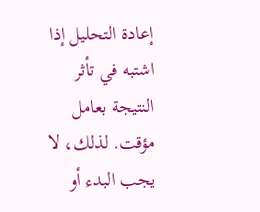إعادة التحليل إذا اشتبه في تأثر النتيجة بعامل مؤقت. لذلك، لا يجب البدء أو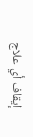إيقاف أي علاج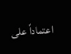اعتماداً على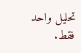تحليل واحد فقط.